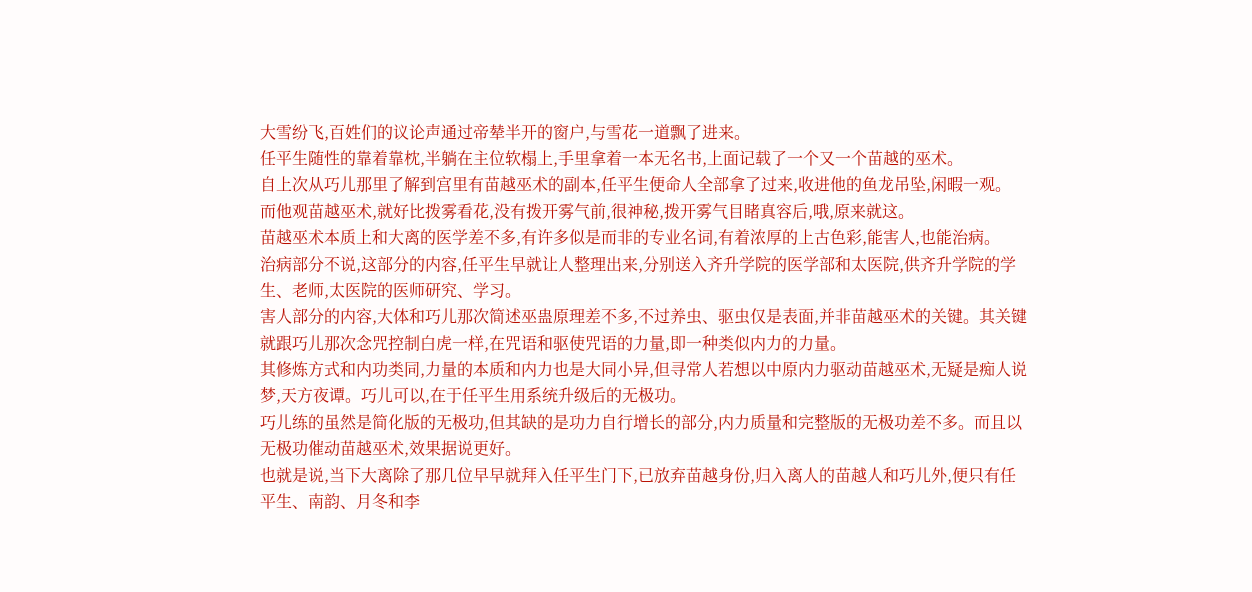大雪纷飞,百姓们的议论声通过帝辇半开的窗户,与雪花一道飘了进来。
任平生随性的靠着靠枕,半躺在主位软榻上,手里拿着一本无名书,上面记载了一个又一个苗越的巫术。
自上次从巧儿那里了解到宫里有苗越巫术的副本,任平生便命人全部拿了过来,收进他的鱼龙吊坠,闲暇一观。
而他观苗越巫术,就好比拨雾看花,没有拨开雾气前,很神秘,拨开雾气目睹真容后,哦,原来就这。
苗越巫术本质上和大离的医学差不多,有许多似是而非的专业名词,有着浓厚的上古色彩,能害人,也能治病。
治病部分不说,这部分的内容,任平生早就让人整理出来,分别送入齐升学院的医学部和太医院,供齐升学院的学生、老师,太医院的医师研究、学习。
害人部分的内容,大体和巧儿那次简述巫蛊原理差不多,不过养虫、驱虫仅是表面,并非苗越巫术的关键。其关键就跟巧儿那次念咒控制白虎一样,在咒语和驱使咒语的力量,即一种类似内力的力量。
其修炼方式和内功类同,力量的本质和内力也是大同小异,但寻常人若想以中原内力驱动苗越巫术,无疑是痴人说梦,天方夜谭。巧儿可以,在于任平生用系统升级后的无极功。
巧儿练的虽然是简化版的无极功,但其缺的是功力自行增长的部分,内力质量和完整版的无极功差不多。而且以无极功催动苗越巫术,效果据说更好。
也就是说,当下大离除了那几位早早就拜入任平生门下,已放弃苗越身份,归入离人的苗越人和巧儿外,便只有任平生、南韵、月冬和李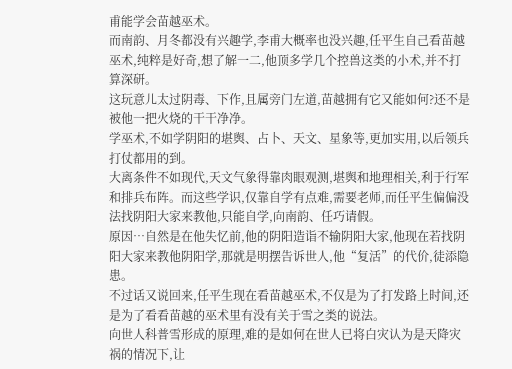甫能学会苗越巫术。
而南韵、月冬都没有兴趣学,李甫大概率也没兴趣,任平生自己看苗越巫术,纯粹是好奇,想了解一二,他顶多学几个控兽这类的小术,并不打算深研。
这玩意儿太过阴毒、下作,且属旁门左道,苗越拥有它又能如何?还不是被他一把火烧的干干净净。
学巫术,不如学阴阳的堪舆、占卜、天文、星象等,更加实用,以后领兵打仗都用的到。
大离条件不如现代,天文气象得靠肉眼观测,堪舆和地理相关,利于行军和排兵布阵。而这些学识,仅靠自学有点难,需要老师,而任平生偏偏没法找阴阳大家来教他,只能自学,向南韵、任巧请假。
原因…自然是在他失忆前,他的阴阳造诣不输阴阳大家,他现在若找阴阳大家来教他阴阳学,那就是明摆告诉世人,他“复活”的代价,徒添隐患。
不过话又说回来,任平生现在看苗越巫术,不仅是为了打发路上时间,还是为了看看苗越的巫术里有没有关于雪之类的说法。
向世人科普雪形成的原理,难的是如何在世人已将白灾认为是天降灾祸的情况下,让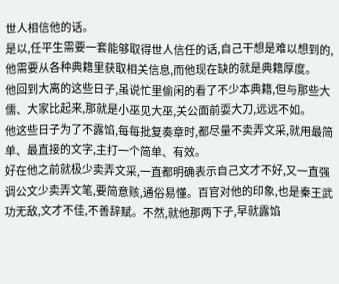世人相信他的话。
是以,任平生需要一套能够取得世人信任的话,自己干想是难以想到的,他需要从各种典籍里获取相关信息,而他现在缺的就是典籍厚度。
他回到大离的这些日子,虽说忙里偷闲的看了不少本典籍,但与那些大儒、大家比起来,那就是小巫见大巫,关公面前耍大刀,远远不如。
他这些日子为了不露馅,每每批复奏章时,都尽量不卖弄文采,就用最简单、最直接的文字,主打一个简单、有效。
好在他之前就极少卖弄文采,一直都明确表示自己文才不好,又一直强调公文少卖弄文笔,要简意赅,通俗易懂。百官对他的印象,也是秦王武功无敌,文才不佳,不善辞赋。不然,就他那两下子,早就露馅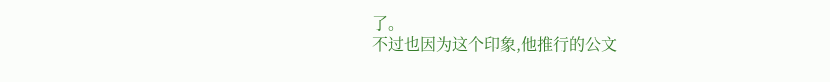了。
不过也因为这个印象,他推行的公文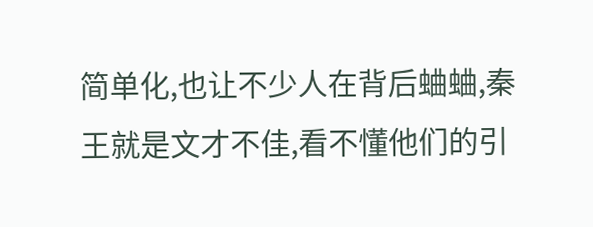简单化,也让不少人在背后蛐蛐,秦王就是文才不佳,看不懂他们的引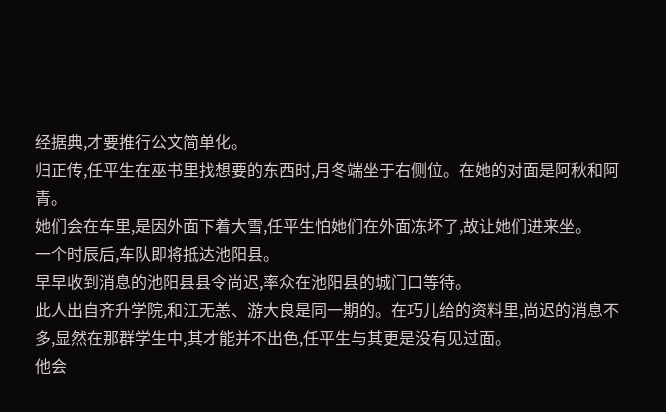经据典,才要推行公文简单化。
归正传,任平生在巫书里找想要的东西时,月冬端坐于右侧位。在她的对面是阿秋和阿青。
她们会在车里,是因外面下着大雪,任平生怕她们在外面冻坏了,故让她们进来坐。
一个时辰后,车队即将抵达池阳县。
早早收到消息的池阳县县令尚迟,率众在池阳县的城门口等待。
此人出自齐升学院,和江无恙、游大良是同一期的。在巧儿给的资料里,尚迟的消息不多,显然在那群学生中,其才能并不出色,任平生与其更是没有见过面。
他会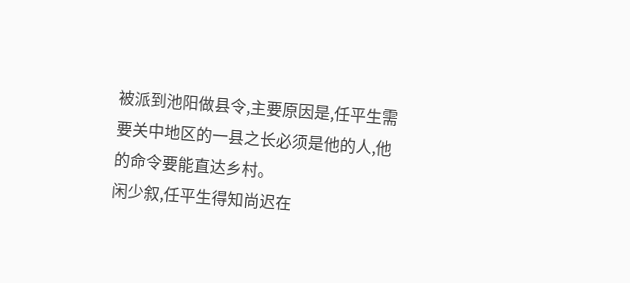被派到池阳做县令,主要原因是,任平生需要关中地区的一县之长必须是他的人,他的命令要能直达乡村。
闲少叙,任平生得知尚迟在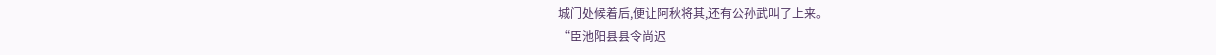城门处候着后,便让阿秋将其,还有公孙武叫了上来。
“臣池阳县县令尚迟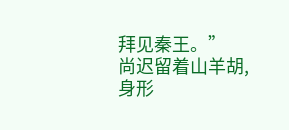拜见秦王。”
尚迟留着山羊胡,身形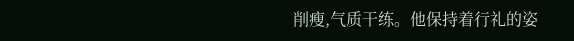削瘦,气质干练。他保持着行礼的姿